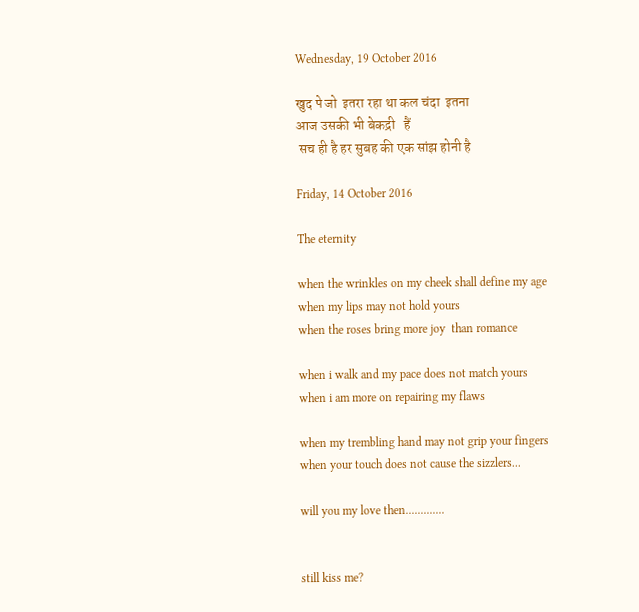Wednesday, 19 October 2016

खुद पे जो  इतरा रहा था कल चंदा  इतना
आज उसकी भी बेकद्री   हैं
 सच ही है हर सुबह की एक सांझ होनी है

Friday, 14 October 2016

The eternity

when the wrinkles on my cheek shall define my age
when my lips may not hold yours
when the roses bring more joy  than romance

when i walk and my pace does not match yours
when i am more on repairing my flaws

when my trembling hand may not grip your fingers
when your touch does not cause the sizzlers...

will you my love then.............


still kiss me?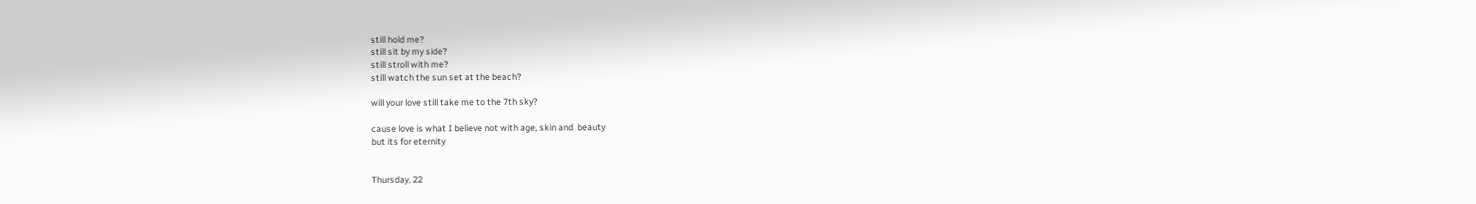still hold me?
still sit by my side?
still stroll with me?
still watch the sun set at the beach?

will your love still take me to the 7th sky?

cause love is what I believe not with age, skin and  beauty
but its for eternity


Thursday, 22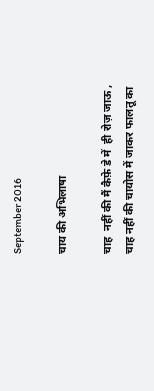September 2016

चाय की अभिलाषा

चाह  नहीं की मैं कैफ़े डे में  ही रोज़ जाऊ ,
चाह नहीं की चायोस में जाकर फालतू का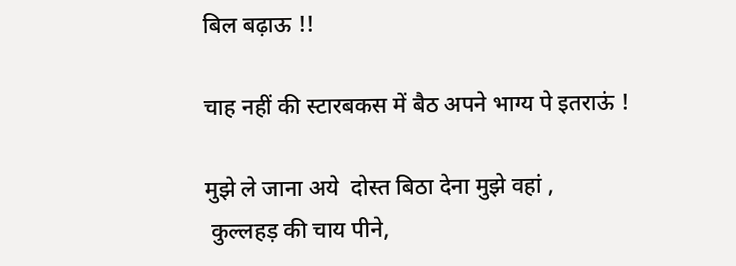बिल बढ़ाऊ !!

चाह नहीं की स्टारबकस में बैठ अपने भाग्य पे इतराऊं !

मुझे ले जाना अये  दोस्त बिठा देना मुझे वहां ,
 कुल्लहड़ की चाय पीने,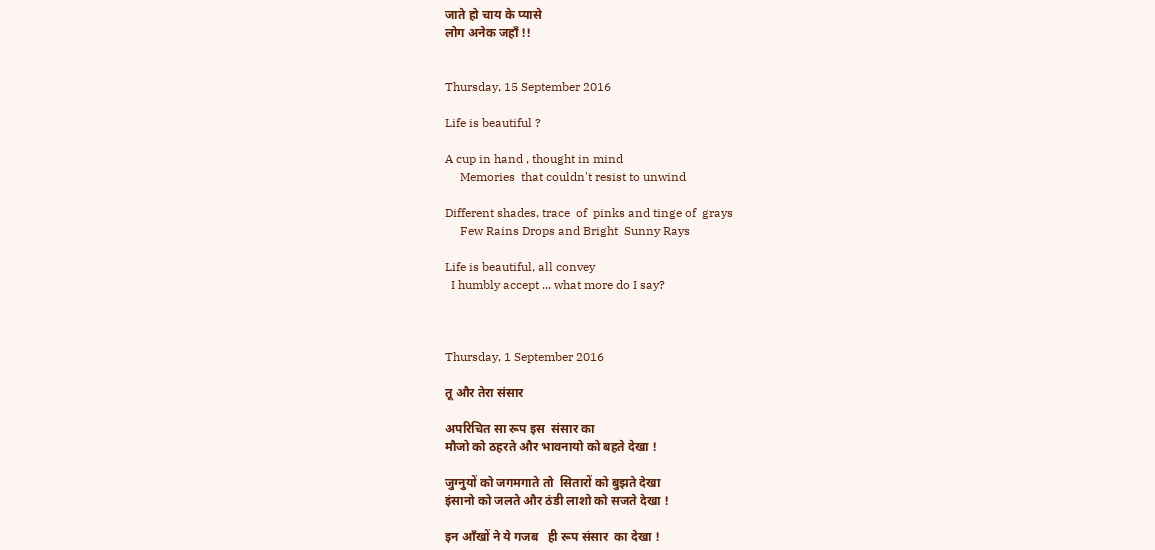जाते हो चाय के प्यासे
लोग अनेक जहाँ !!


Thursday, 15 September 2016

Life is beautiful ?

A cup in hand , thought in mind
     Memories  that couldn't resist to unwind

Different shades, trace  of  pinks and tinge of  grays
     Few Rains Drops and Bright  Sunny Rays

Life is beautiful, all convey
  I humbly accept ... what more do I say?



Thursday, 1 September 2016

तू और तेरा संसार

अपरिचित सा रूप इस  संसार का
मौजो को ठहरते और भावनायो को बहते देखा !

जुग्नुयों को जगमगाते तो  सितारों को बुझते देखा
इंसानो को जलते और ठंडी लाशो को सजते देखा !

इन आँखों ने ये गजब   ही रूप संसार  का देखा !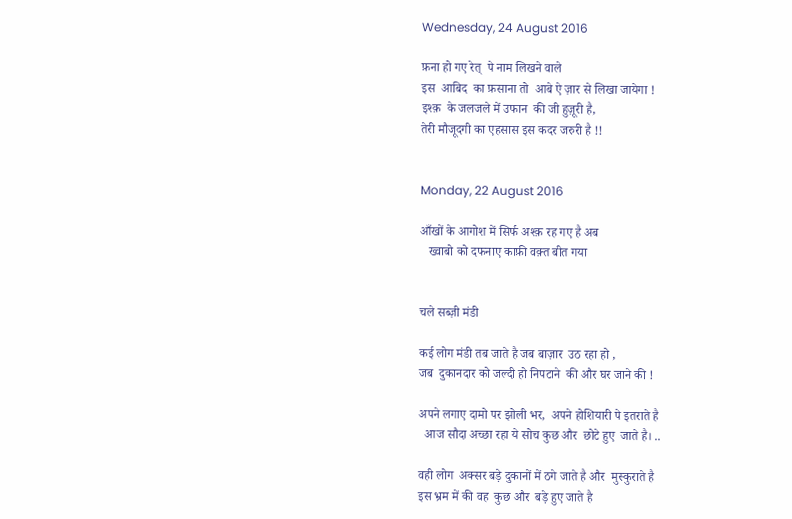Wednesday, 24 August 2016

फ़ना हो गए रेत्  पे नाम लिखने वाले
इस  आबिद  का फ़साना तो  आबे ऐ ज़ार से लिखा जायेगा !
इश्क़  के जलजले में उफान  की जी हुज़ूरी है,
तेरी मौजूदगी का एहसास इस कदर जरुरी है !!


Monday, 22 August 2016

आँखों के आगोश में सिर्फ अश्क़ रह गए है अब
   ख्वाबो को दफनाए काफ़ी वक़्त बीत गया


चले सब्ज़ी मंडी

कई लोग मंडी तब जाते है जब बाज़ार  उठ रहा हो ,
जब  दुकानदार को जल्दी हो निपटाने  की और घर जाने की !

अपने लगाए दामो पर झोली भर,  अपने होशियारी पे इतराते है
  आज सौदा अच्छा रहा ये सोच कुछ और  छोटे हुए  जाते है। ..

वही लोग  अक्सर बड़े दुकानों में ठगे जाते है और  मुस्कुराते है
इस भ्रम में की वह  कुछ और  बड़े हुए जाते है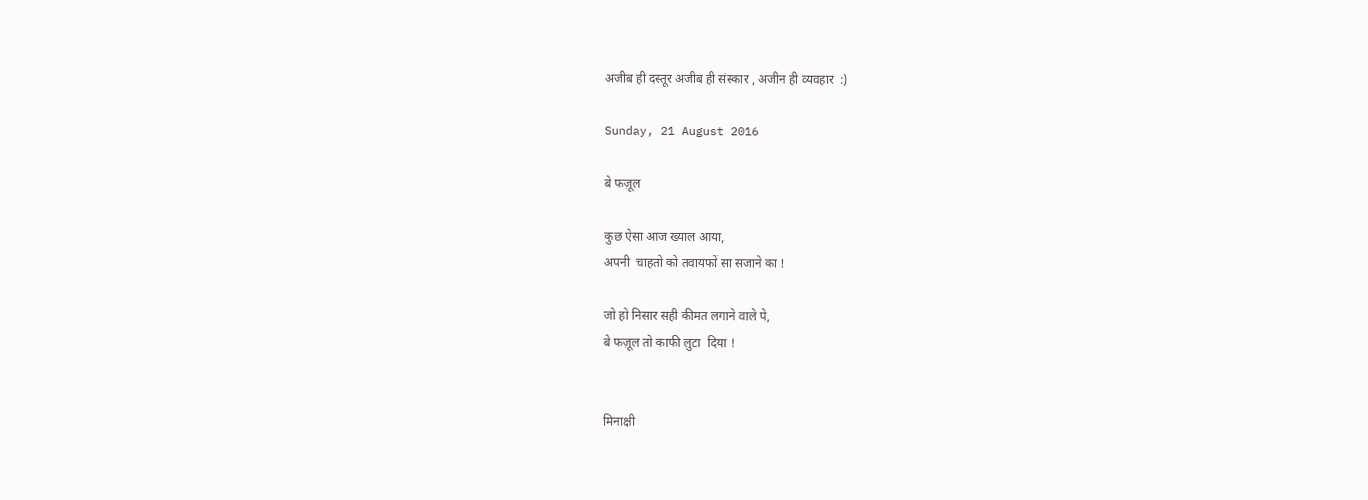अजीब ही दस्तूर अजीब ही संस्कार , अजीन ही व्यवहार  :)

Sunday, 21 August 2016

बे फज़ूल

कुछ ऐसा आज ख्याल आया,
अपनी  चाहतो को तवायफों सा सजाने का !

जो हो निसार सही कीमत लगाने वाले पे,
बे फज़ूल तो काफी लुटा  दिया !


मिनाक्षी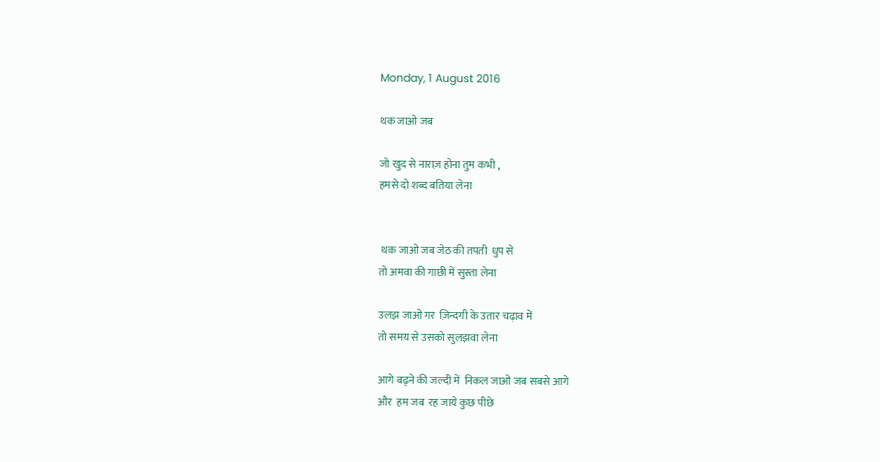Monday, 1 August 2016

थक जाओ जब

जो खुद से नाराज़ होना तुम कभी ,
हमसे दो शब्द बतिया लेना


 थक जाओ जब जेठ की तपती  धुप से
तो अमवा की गाछी में सुस्ता लेना

उलझ जाओ गर  ज़िन्दगी के उतार चढ़ाव में
तो समय से उसको सुलझवा लेना

आगे बढ्ने की जल्दी में  निकल जाओ जब सबसे आगे
और  हम जब  रह जाये कुछ पीछे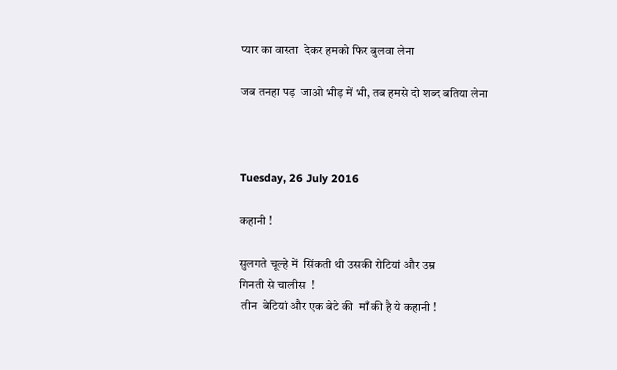प्यार का वास्ता  देकर हमको फिर बुलवा लेना

जब तनहा पड़  जाओ भीड़ में भी, तब हमसे दो शब्द बतिया लेना



Tuesday, 26 July 2016

कहानी !

सुलगते चूल्हे में  सिंकती थी उसकी रोटियां और उम्र
गिनती से चालीस  !
 तीन  बेटियां और एक बेटे की  माँ की है ये कहानी !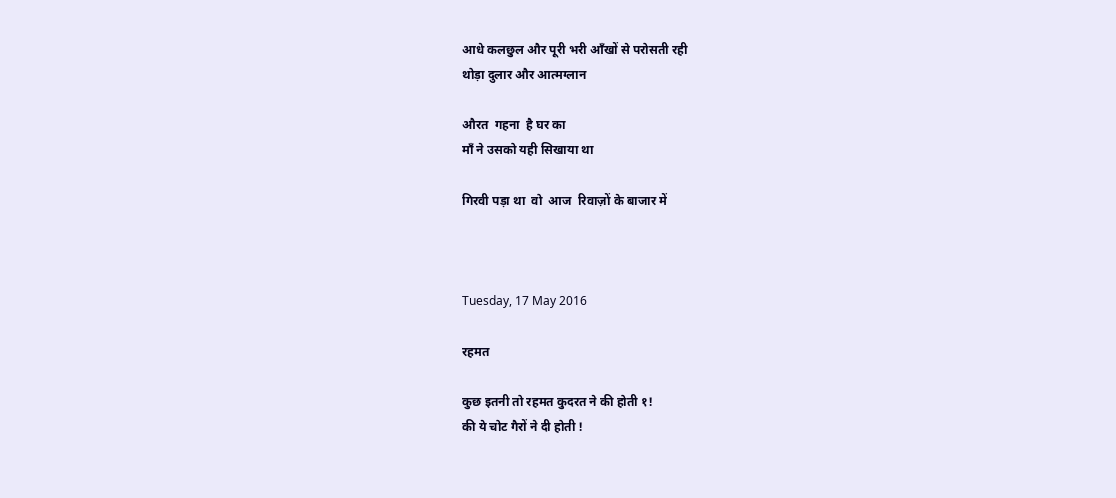आधे कलछुल और पूरी भरी आँखों से परोसती रही
थोड़ा दुलार और आत्मग्लान

औरत  गहना  है घर का
माँ ने उसको यही सिखाया था

गिरवी पड़ा था  वो  आज  रिवाज़ों के बाजार में



Tuesday, 17 May 2016

रहमत

कुछ इतनी तो रहमत कुदरत ने की होती १!
की ये चोट गैरों ने दी होती !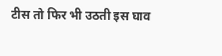टीस तो फिर भी उठती इस घाव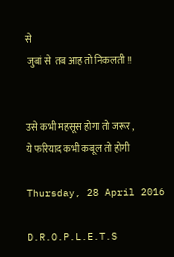से
 जुबां से  तब आह तो निकलती !!


उसे कभी महसूस होगा तो जरूर ,
ये फरियाद कभी कबूल तो होगी

Thursday, 28 April 2016

D.R.O.P.L.E.T.S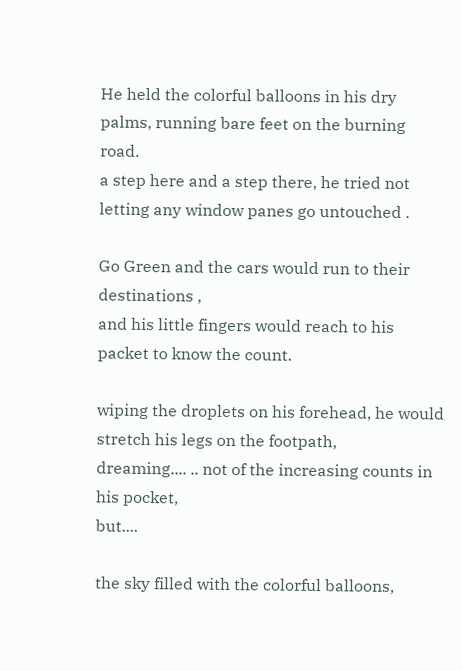He held the colorful balloons in his dry palms, running bare feet on the burning road.
a step here and a step there, he tried not letting any window panes go untouched .

Go Green and the cars would run to their destinations ,
and his little fingers would reach to his packet to know the count.

wiping the droplets on his forehead, he would stretch his legs on the footpath,
dreaming.... .. not of the increasing counts in his pocket,
but....

the sky filled with the colorful balloons,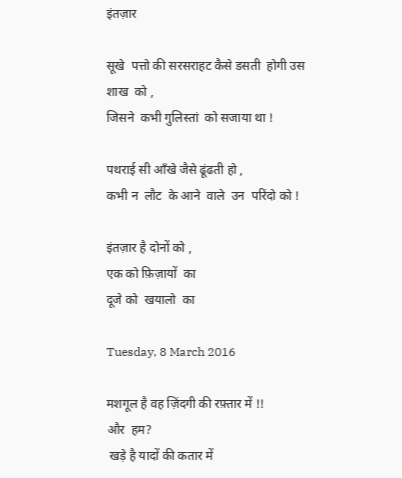इंतज़ार

सूखे  पत्तो की सरसराहट कैसे डसती  होगी उस  शाख  को ,
जिसने  कभी गुलिस्तां  को सजाया था !

पथराई सी आँखे जैसे ढूंढती हो ,
कभी न  लौट  के आने  वाले  उन  परिंदो को !

इंतज़ार है दोनों को ,
एक को फ़िज़ायों  का
दूजे को  खयालो  का

Tuesday, 8 March 2016

मशगूल है वह ज़िंदगी की रफ़्तार में !!
और  हम?
 खड़े है यादों की कतार में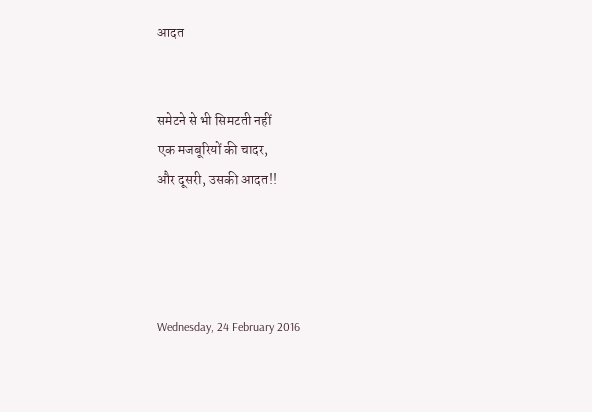आदत


समेटने से भी सिमटती नहीं
एक मजबूरियों की चादर,
और दूसरी, उसकी आदत!!




Wednesday, 24 February 2016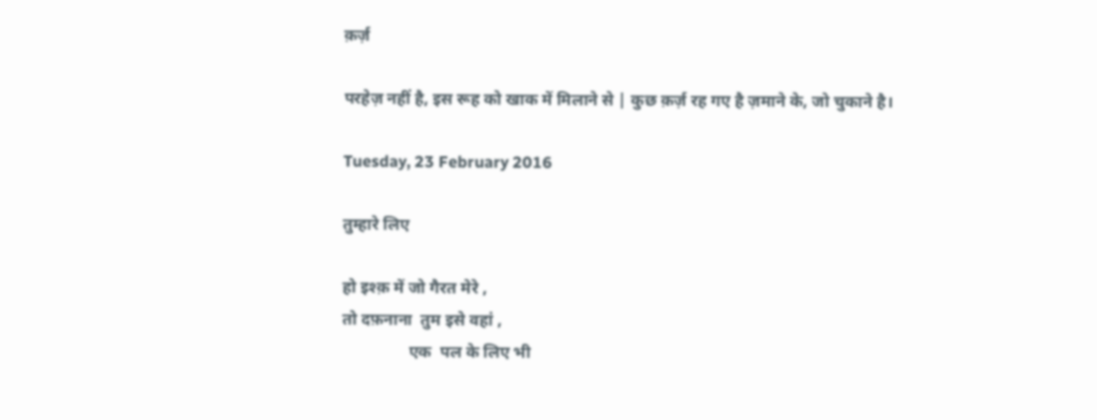क़र्ज़

परहेज़ नहीं है, इस रूह को खाक में मिलाने से | कुछ क़र्ज़ रह गए है ज़माने के, जो चुकाने है।

Tuesday, 23 February 2016

तुम्हारे लिए

हो इश्क़ में जो गैरत मेरे ,
तो दफ़नाना  तुम इसे वहां ,
                एक  पल के लिए भी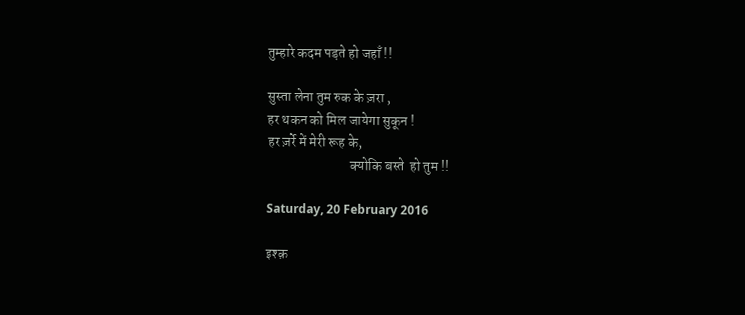तुम्हारे कदम पड़ते हो जहाँ !!

सुस्ता लेना तुम रुक के ज़रा ,
हर थकन को मिल जायेगा सुकून !
हर ज़र्रे में मेरी रूह के,
                              क्योकि बस्ते  हो तुम !!

Saturday, 20 February 2016

इश्क़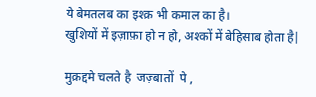ये बेमतलब का इश्क़ भी कमाल का है।
खुशियों में इज़ाफ़ा हो न हो, अश्कों में बेहिसाब होता है|

मुक़द्दमे चलते है  जज़्बातों  पे ,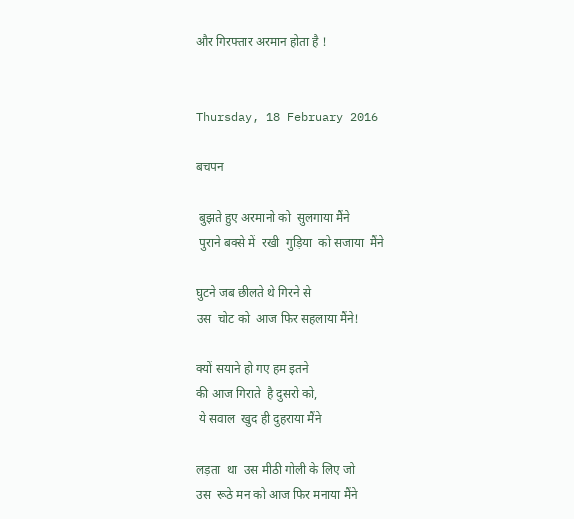और गिरफ्तार अरमान होता है !


Thursday, 18 February 2016

बचपन

 बुझते हुए अरमानो को  सुलगाया मैंने
 पुराने बक्से में  रखी  गुड़िया  को सजाया  मैंने

घुटने जब छीलते थे गिरने से
उस  चोट को  आज फिर सहलाया मैंने!

क्यों सयाने हो गए हम इतने
की आज गिराते  है दुसरो को,
 ये सवाल  खुद ही दुहराया मैंने

लड़ता  था  उस मीठी गोली के लिए जो
उस  रूठे मन को आज फिर मनाया मैंने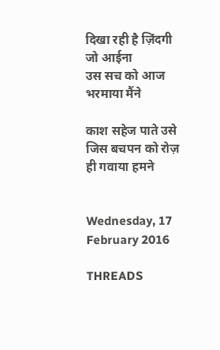दिखा रही है ज़िंदगी जो आईना
उस सच को आज भरमाया मैंने

काश सहेज पाते उसे
जिस बचपन को रोज़ ही गवाया हमने


Wednesday, 17 February 2016

THREADS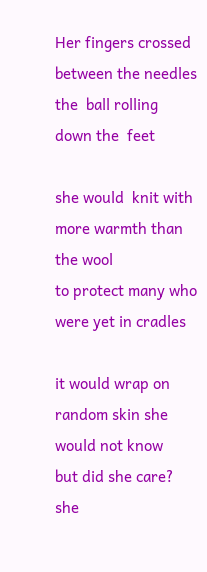Her fingers crossed between the needles
the  ball rolling down the  feet

she would  knit with more warmth than the wool
to protect many who were yet in cradles

it would wrap on random skin she would not know
but did she care?
she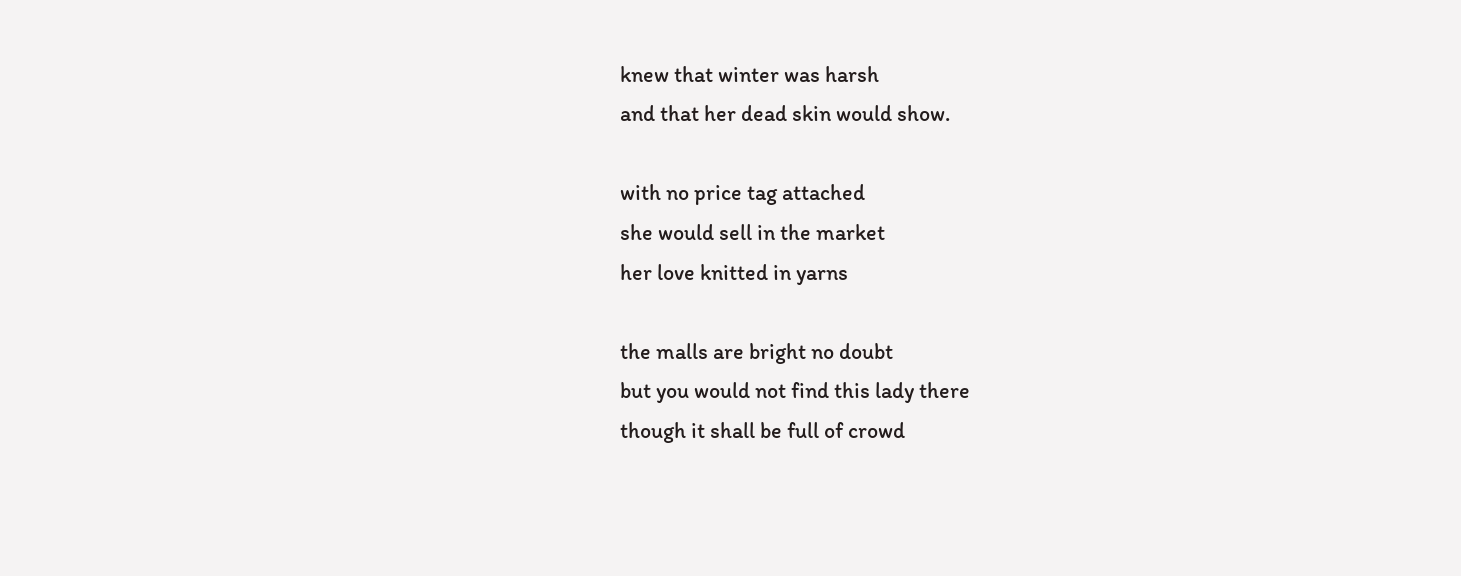knew that winter was harsh
and that her dead skin would show.

with no price tag attached
she would sell in the market
her love knitted in yarns

the malls are bright no doubt
but you would not find this lady there
though it shall be full of crowd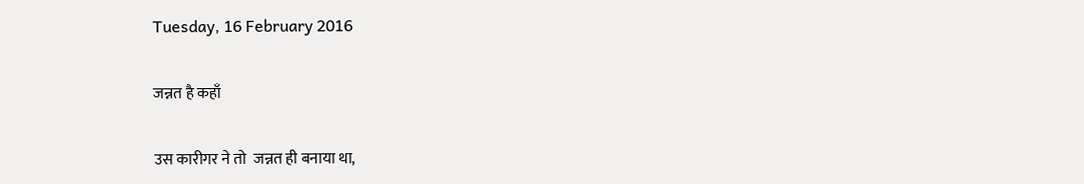Tuesday, 16 February 2016

जन्नत है कहाँ

उस कारीगर ने तो  जन्नत ही बनाया था,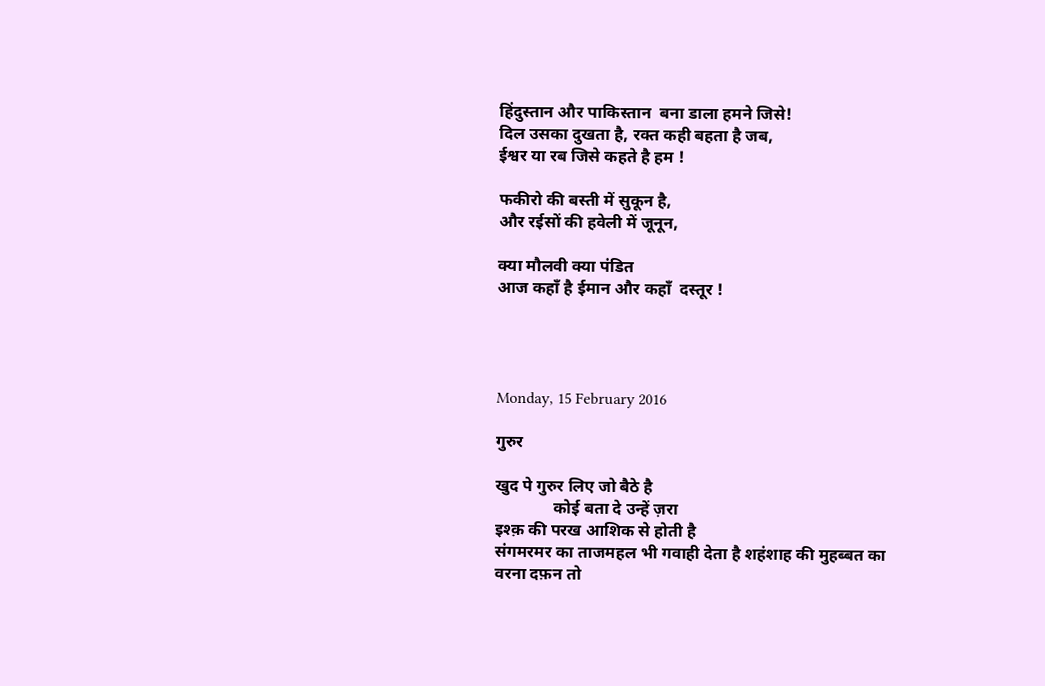हिंदुस्तान और पाकिस्तान  बना डाला हमने जिसे!
दिल उसका दुखता है, रक्त कही बहता है जब,
ईश्वर या रब जिसे कहते है हम !

फकीरो की बस्ती में सुकून है,
और रईसों की हवेली में जूनून,

क्या मौलवी क्या पंडित
आज कहाँ है ईमान और कहाँ  दस्तूर !




Monday, 15 February 2016

गुरुर

खुद पे गुरुर लिए जो बैठे है
              कोई बता दे उन्हें ज़रा
इश्क़ की परख आशिक से होती है
संगमरमर का ताजमहल भी गवाही देता है शहंशाह की मुहब्बत का
वरना दफ़न तो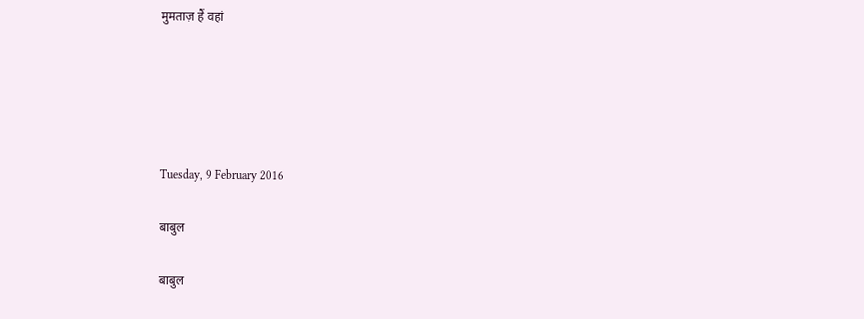मुमताज़ हैं वहां





Tuesday, 9 February 2016

बाबुल

बाबुल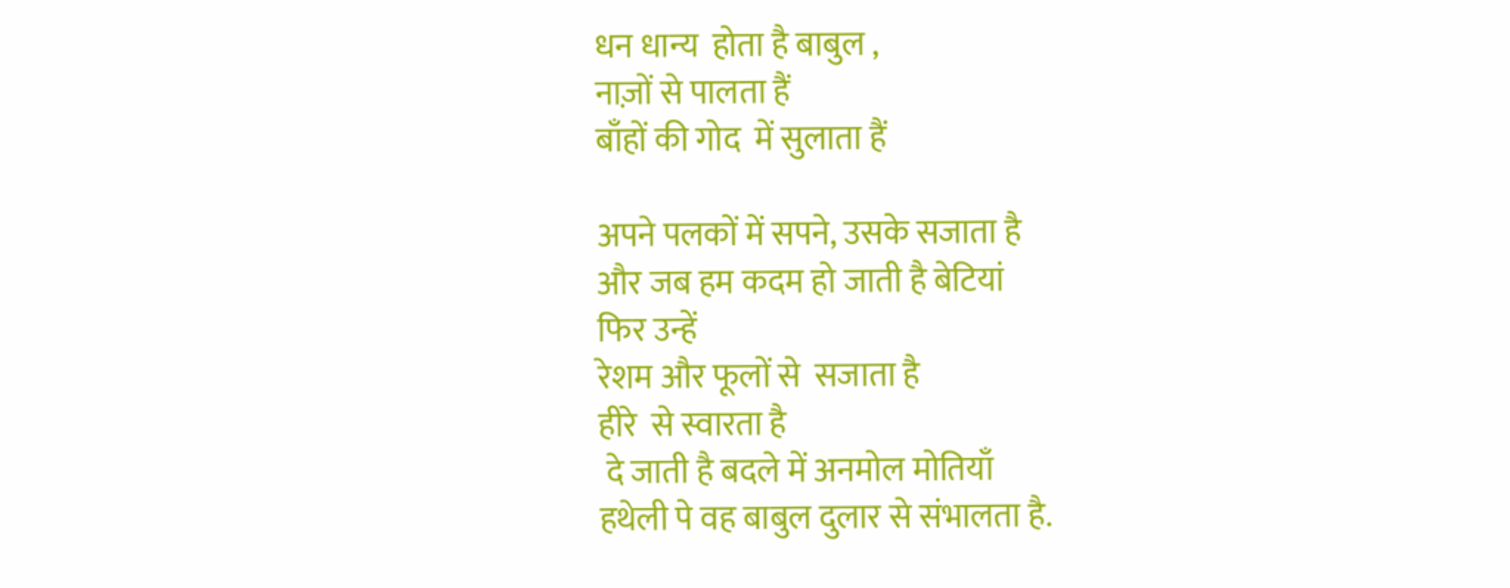धन धान्य  होता है बाबुल ,
नाज़ों से पालता हैं
बाँहों की गोद  में सुलाता हैं

अपने पलकों में सपने, उसके सजाता है
और जब हम कदम हो जाती है बेटियां
फिर उन्हें
रेशम और फूलों से  सजाता है
हीरे  से स्वारता है
 दे जाती है बदले में अनमोल मोतियाँ
हथेली पे वह बाबुल दुलार से संभालता है.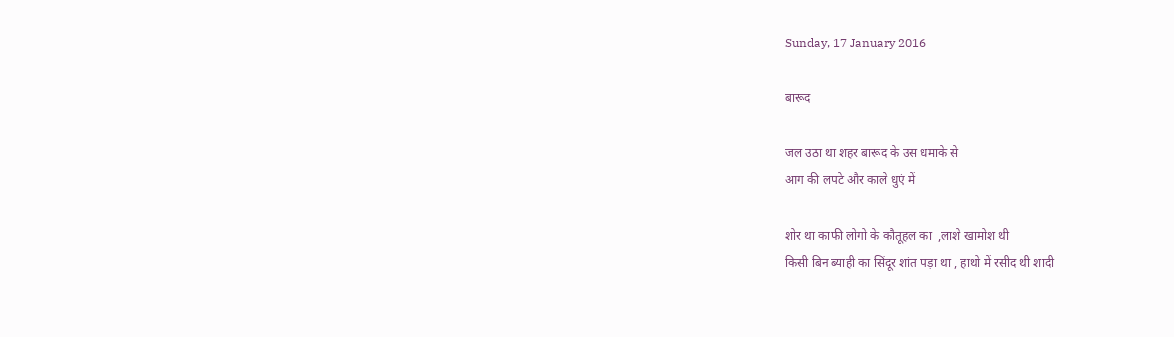Sunday, 17 January 2016

बारूद

जल उठा था शहर बारूद के उस धमाके से
आग की लपटे और काले धुएं में

शोर था काफी लोगो के कौतूहल का  ,लाशे खामोश थी
किसी बिन ब्याही का सिंदूर शांत पड़ा था , हाथो में रसीद थी शादी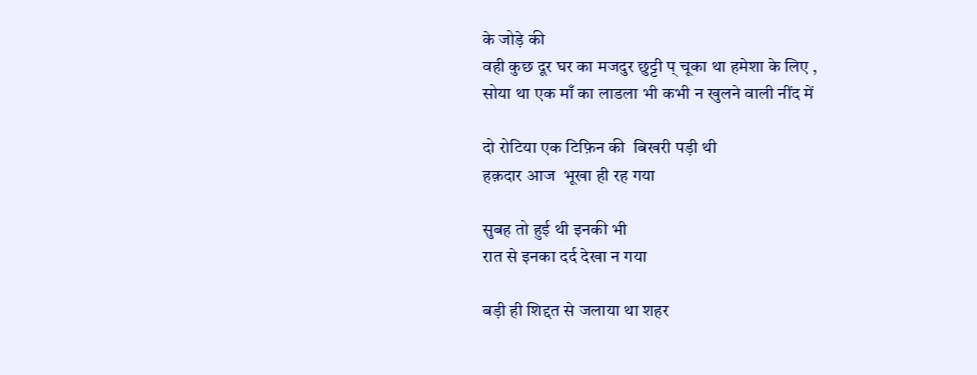के जोड़े की
वही कुछ दूर घर का मजदुर छुट्टी प् चूका था हमेशा के लिए ,
सोया था एक माँ का लाडला भी कभी न खुलने वाली नींद में

दो रोटिया एक टिफ़िन की  बिखरी पड़ी थी
हक़दार आज  भूखा ही रह गया

सुबह तो हुई थी इनकी भी
रात से इनका दर्द देखा न गया

बड़ी ही शिद्दत से जलाया था शहर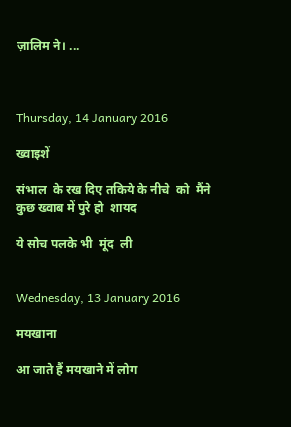ज़ालिम ने। ...



Thursday, 14 January 2016

ख्वाइशें

संभाल  के रख दिए तकिये के नीचे  को  मैंने
कुछ ख्वाब में पुरे हो  शायद

ये सोच पलके भी  मूंद  ली


Wednesday, 13 January 2016

मयखाना

आ जाते हैं मयखाने में लोग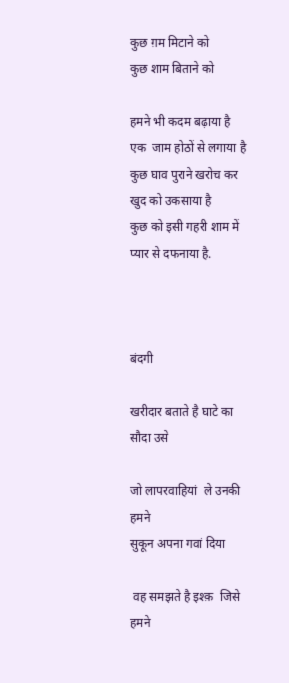कुछ ग़म मिटाने को
कुछ शाम बिताने को

हमने भी कदम बढ़ाया है
एक  जाम होठों से लगाया है
कुछ घाव पुराने खरोच कर खुद को उकसाया है
कुछ को इसी गहरी शाम में प्यार से दफनाया है.



बंदगी

खरीदार बताते है घाटे का सौदा उसे

जो लापरवाहियां  ले उनकी हमने
सुकून अपना गवां दिया

 वह समझते है इश्क़  जिसे
हमने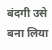बंदगी उसे बना लिया